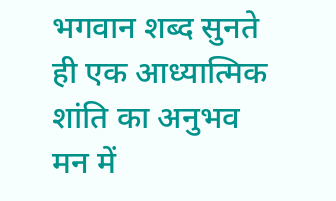भगवान शब्द सुनते ही एक आध्यात्मिक शांति का अनुभव मन में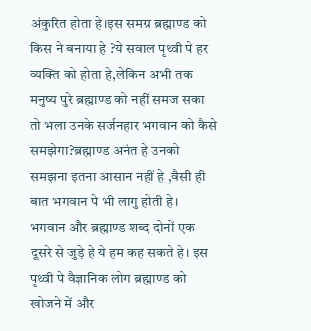अंकुरित होता हे।इस समग्र ब्रह्माण्ड को किस ने बनाया हे ?ये सवाल पृथ्वी पे हर व्यक्ति को होता हे,लेकिन अभी तक मनुष्य पुरे ब्रह्माण्ड को नहीं समज सका तो भला उनके सर्जनहार भगवान को कैसे समझेगा?ब्रह्माण्ड अनंत हे उनको समझना इतना आसान नहीं हे ,वैसी ही बात भगवान पे भी लागु होती हे। भगवान और ब्रह्माण्ड शब्द दोनों एक दूसरे से जुड़े हे ये हम कह सकते हे। इस पृथ्वी पे वैज्ञानिक लोग ब्रह्माण्ड को खोजने में और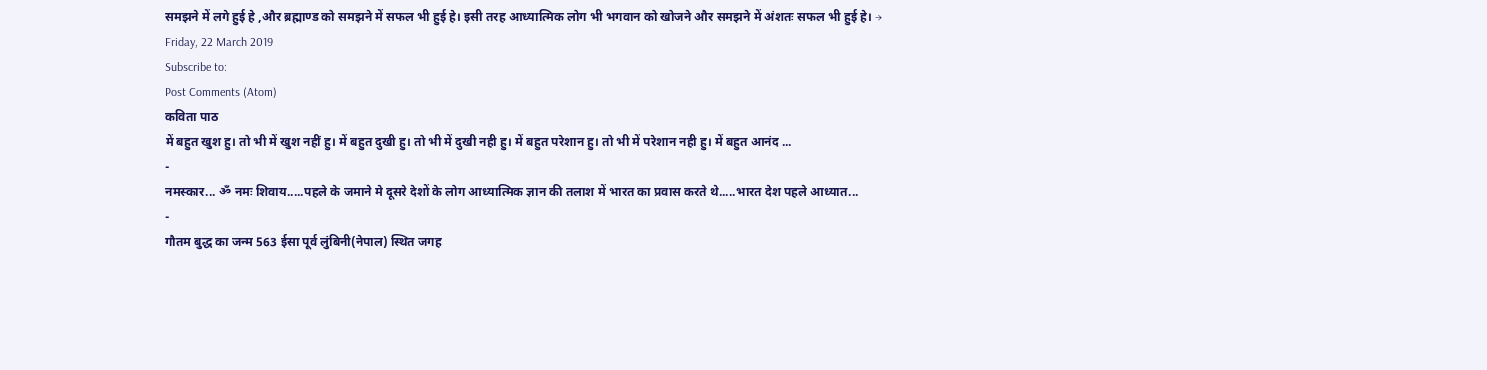समझने में लगे हुई हे ,और ब्रह्माण्ड को समझने में सफल भी हुई हे। इसी तरह आध्यात्मिक लोग भी भगवान को खोजने और समझने में अंशतः सफल भी हुई हे। →
Friday, 22 March 2019
Subscribe to:
Post Comments (Atom)
कविता पाठ
में बहुत खुश हु। तो भी में खुश नहीं हु। में बहुत दुखी हु। तो भी में दुखी नही हु। में बहुत परेशान हु। तो भी में परेशान नही हु। में बहुत आनंद ...
-
नमस्कार... ॐ नमः शिवाय.....पहले के जमाने मे दूसरे देशों के लोग आध्यात्मिक ज्ञान की तलाश में भारत का प्रवास करते थे.....भारत देश पहले आध्यात...
-
गौतम बुद्ध का जन्म 563 ईसा पूर्व लुंबिनी(नेपाल) स्थित जगह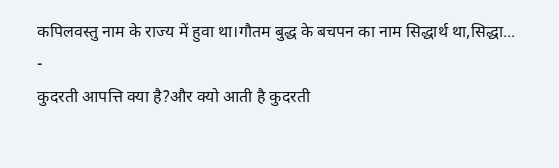कपिलवस्तु नाम के राज्य में हुवा था।गौतम बुद्ध के बचपन का नाम सिद्धार्थ था,सिद्धा...
-
कुदरती आपत्ति क्या है?और क्यो आती है कुदरती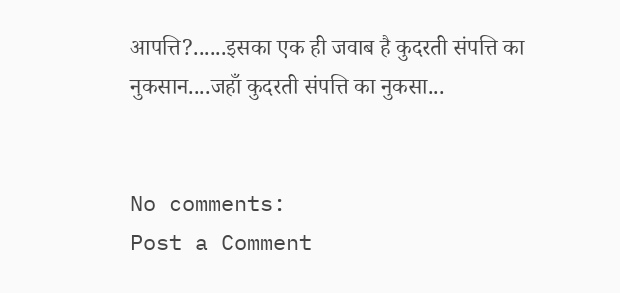आपत्ति?......इसका एक ही जवाब है कुदरती संपत्ति का नुकसान....जहाँ कुदरती संपत्ति का नुकसा...


No comments:
Post a Comment